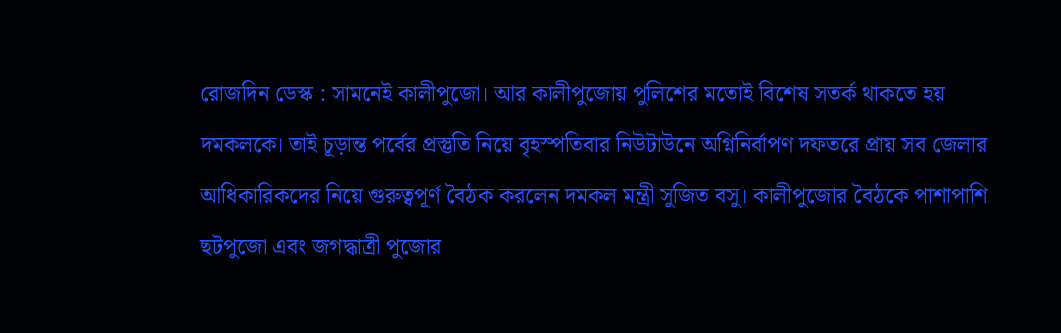রোজদিন ডেস্ক : সামনেই কালীপুজো। আর কালীপুজোয় পুলিশের মতোই বিশেষ সতর্ক থাকতে হয় দমকলকে। তাই চূড়ান্ত পর্বের প্রস্তুতি নিয়ে বৃহস্পতিবার নিউটাউনে অগ্নিনির্বাপণ দফতরে প্রায় সব জেলার আধিকারিকদের নিয়ে গুরুত্বপূর্ণ বৈঠক করলেন দমকল মন্ত্রী সুজিত বসু। কালীপুজোর বৈঠকে পাশাপাশি ছটপুজো এবং জগদ্ধাত্রী পুজোর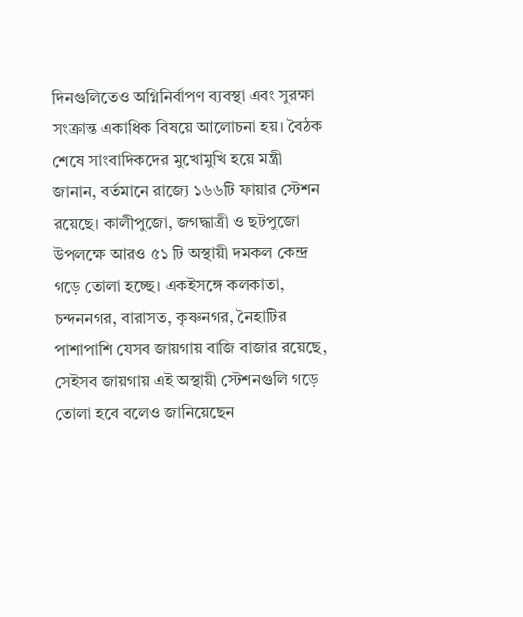দিনগুলিতেও অগ্নিনির্বাপণ ব্যবস্থা এবং সুরক্ষা সংক্রান্ত একাধিক বিষয়ে আলোচনা হয়। বৈঠক শেষে সাংবাদিকদের মুখোমুখি হয়ে মন্ত্রী জানান, বর্তমানে রাজ্যে ১৬৬টি ফায়ার স্টেশন রয়েছে। কালীপুজো, জগদ্ধাত্রী ও ছটপুজো উপলক্ষে আরও ৫১ টি অস্থায়ী দমকল কেন্দ্র গড়ে তোলা হচ্ছে। একইসঙ্গে কলকাতা, চন্দননগর, বারাসত, কৃষ্ণনগর, নৈহাটির পাশাপাশি যেসব জায়গায় বাজি বাজার রয়েছে, সেইসব জায়গায় এই অস্থায়ী স্টেশনগুলি গড়ে তোলা হবে বলেও জানিয়েছেন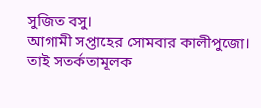সুজিত বসু।
আগামী সপ্তাহের সোমবার কালীপুজো। তাই সতর্কতামূলক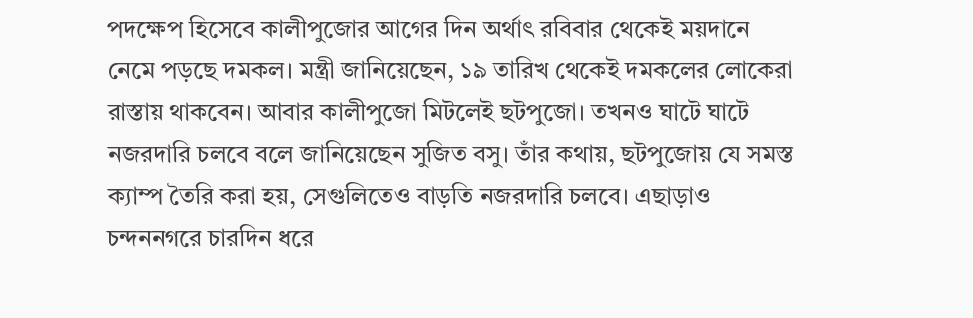পদক্ষেপ হিসেবে কালীপুজোর আগের দিন অর্থাৎ রবিবার থেকেই ময়দানে নেমে পড়ছে দমকল। মন্ত্রী জানিয়েছেন, ১৯ তারিখ থেকেই দমকলের লোকেরা রাস্তায় থাকবেন। আবার কালীপুজো মিটলেই ছটপুজো। তখনও ঘাটে ঘাটে নজরদারি চলবে বলে জানিয়েছেন সুজিত বসু। তাঁর কথায়, ছটপুজোয় যে সমস্ত ক্যাম্প তৈরি করা হয়, সেগুলিতেও বাড়তি নজরদারি চলবে। এছাড়াও চন্দননগরে চারদিন ধরে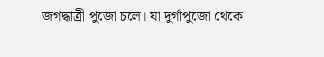জগদ্ধাত্রী পুজো চলে। যা দুর্গাপুজো থেকে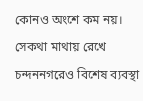কোনও অংশে কম নয়। সেকথা মাথায় রেখে চন্দননগরেও বিশেষ ব্যবস্থা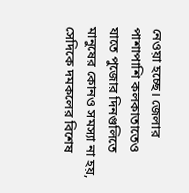নেওয়া হচ্ছে। জেলার পাশাপাশি কলকাতাতেও যাতে পুজোর দিনগুলিতে মানুষের কোনও সমস্যা না হয়, সেদিকে দমকলের বিশেষ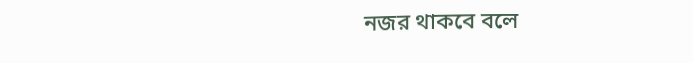নজর থাকবে বলে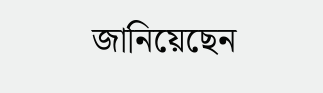জানিয়েছেন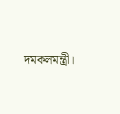দমকলমন্ত্রী।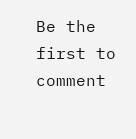Be the first to comment